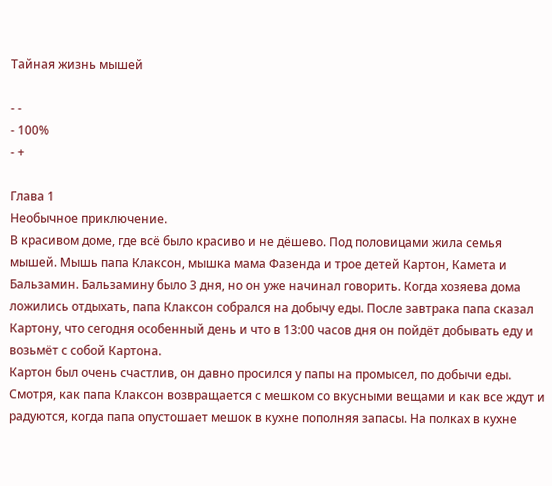Тайная жизнь мышей

- -
- 100%
- +

Глава 1
Необычное приключение.
В красивом доме, где всё было красиво и не дёшево. Под половицами жила семья мышей. Мышь папа Клаксон, мышка мама Фазенда и трое детей Картон, Камета и Бальзамин. Бальзамину было 3 дня, но он уже начинал говорить. Когда хозяева дома ложились отдыхать, папа Клаксон собрался на добычу еды. После завтрака папа сказал Картону, что сегодня особенный день и что в 13:00 часов дня он пойдёт добывать еду и возьмёт с собой Картона.
Картон был очень счастлив, он давно просился у папы на промысел, по добычи еды. Смотря, как папа Клаксон возвращается с мешком со вкусными вещами и как все ждут и радуются, когда папа опустошает мешок в кухне пополняя запасы. На полках в кухне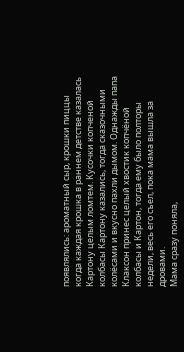появлялись: ароматный сыр, крошки пиццы когда каждая крошка в раннем детстве казалась Картону целым ломтем. Кусочки копченой колбасы Картону казались, тогда сказочными колёсами и вкусно пахли дымом. Однажды папа Клаксон принес целый хвостик копчёной колбасы и Картон, тогда ему было полторы недели, весь его съел, пока мама вышла за дровами.
Мама сразу поняла,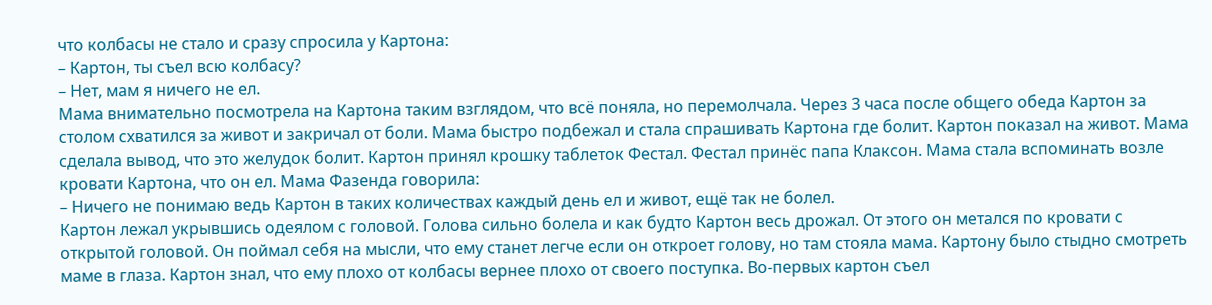что колбасы не стало и сразу спросила у Картона:
– Картон, ты съел всю колбасу?
– Нет, мам я ничего не ел.
Мама внимательно посмотрела на Картона таким взглядом, что всё поняла, но перемолчала. Через 3 часа после общего обеда Картон за столом схватился за живот и закричал от боли. Мама быстро подбежал и стала спрашивать Картона где болит. Картон показал на живот. Мама сделала вывод, что это желудок болит. Картон принял крошку таблеток Фестал. Фестал принёс папа Клаксон. Мама стала вспоминать возле кровати Картона, что он ел. Мама Фазенда говорила:
– Ничего не понимаю ведь Картон в таких количествах каждый день ел и живот, ещё так не болел.
Картон лежал укрывшись одеялом с головой. Голова сильно болела и как будто Картон весь дрожал. От этого он метался по кровати с открытой головой. Он поймал себя на мысли, что ему станет легче если он откроет голову, но там стояла мама. Картону было стыдно смотреть маме в глаза. Картон знал, что ему плохо от колбасы вернее плохо от своего поступка. Во-первых картон съел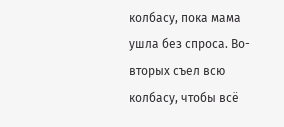колбасу, пока мама ушла без спроса. Во-вторых съел всю колбасу, чтобы всё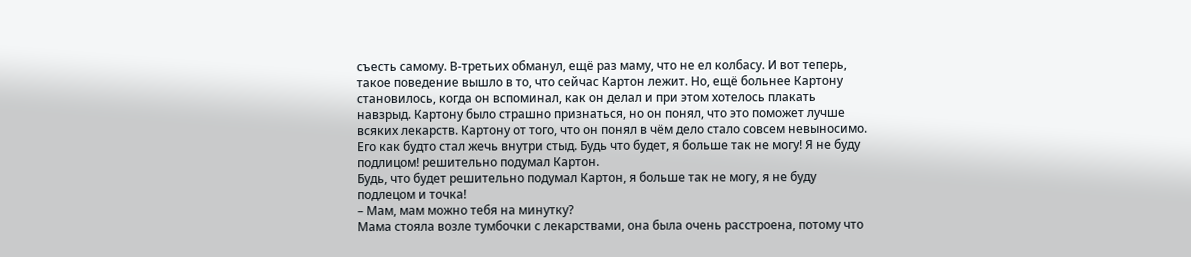съесть самому. В-третьих обманул, ещё раз маму, что не ел колбасу. И вот теперь, такое поведение вышло в то, что сейчас Картон лежит. Но, ещё больнее Картону становилось, когда он вспоминал, как он делал и при этом хотелось плакать навзрыд. Картону было страшно признаться, но он понял, что это поможет лучше всяких лекарств. Картону от того, что он понял в чём дело стало совсем невыносимо. Его как будто стал жечь внутри стыд. Будь что будет, я больше так не могу! Я не буду подлицом! решительно подумал Картон.
Будь, что будет решительно подумал Картон, я больше так не могу, я не буду подлецом и точка!
– Мам, мам можно тебя на минутку?
Мама стояла возле тумбочки с лекарствами, она была очень расстроена, потому что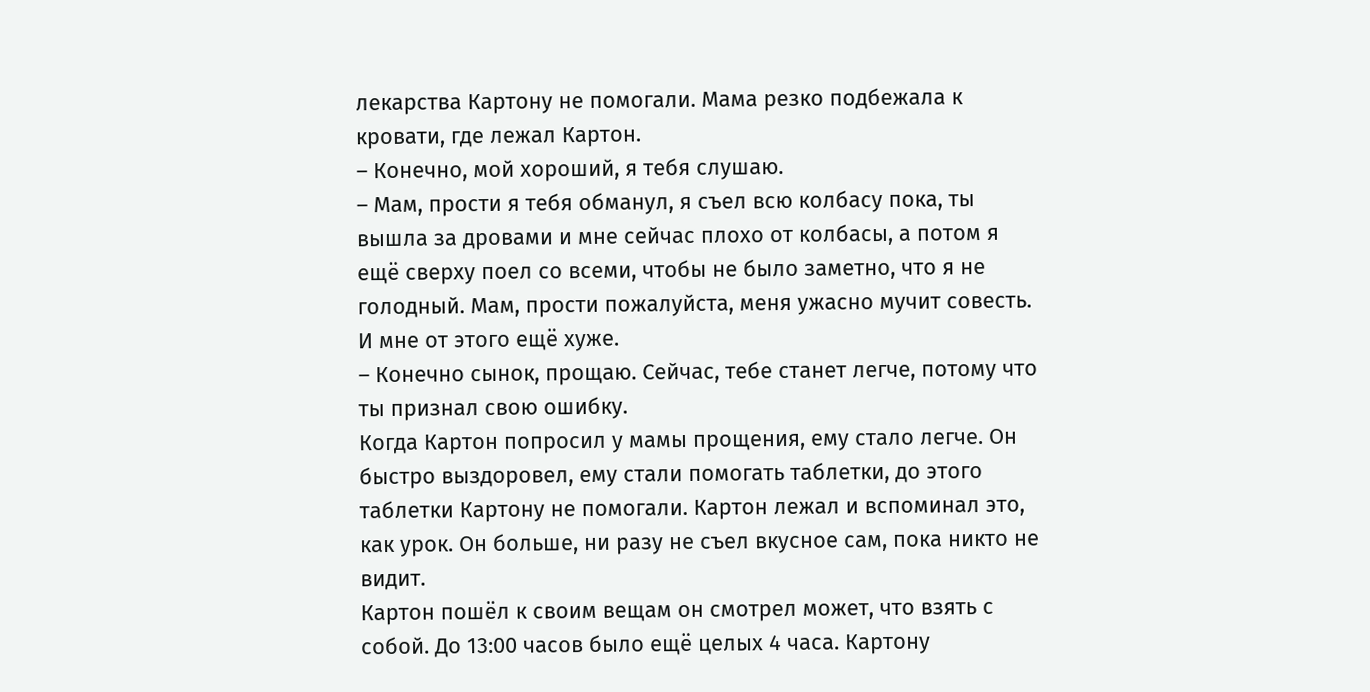лекарства Картону не помогали. Мама резко подбежала к кровати, где лежал Картон.
– Конечно, мой хороший, я тебя слушаю.
– Мам, прости я тебя обманул, я съел всю колбасу пока, ты вышла за дровами и мне сейчас плохо от колбасы, а потом я ещё сверху поел со всеми, чтобы не было заметно, что я не голодный. Мам, прости пожалуйста, меня ужасно мучит совесть. И мне от этого ещё хуже.
– Конечно сынок, прощаю. Сейчас, тебе станет легче, потому что ты признал свою ошибку.
Когда Картон попросил у мамы прощения, ему стало легче. Он быстро выздоровел, ему стали помогать таблетки, до этого таблетки Картону не помогали. Картон лежал и вспоминал это, как урок. Он больше, ни разу не съел вкусное сам, пока никто не видит.
Картон пошёл к своим вещам он смотрел может, что взять с собой. До 13:00 часов было ещё целых 4 часа. Картону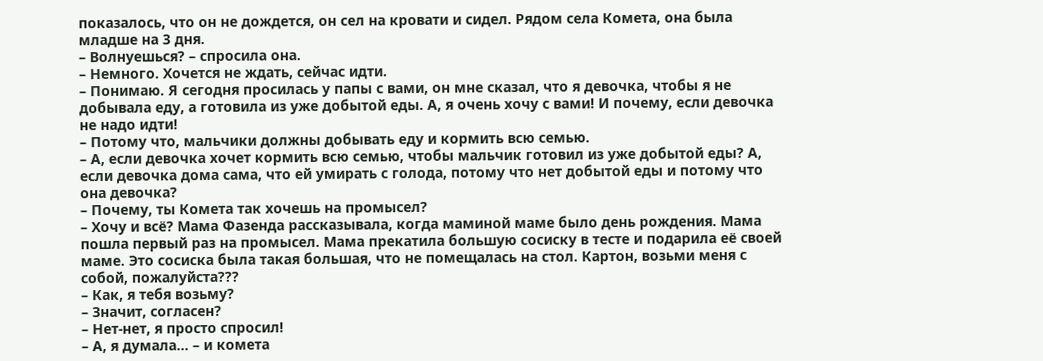показалось, что он не дождется, он сел на кровати и сидел. Рядом села Комета, она была младше на 3 дня.
– Волнуешься? – спросила она.
– Немного. Хочется не ждать, сейчас идти.
– Понимаю. Я сегодня просилась у папы с вами, он мне сказал, что я девочка, чтобы я не добывала еду, а готовила из уже добытой еды. А, я очень хочу с вами! И почему, если девочка не надо идти!
– Потому что, мальчики должны добывать еду и кормить всю семью.
– А, если девочка хочет кормить всю семью, чтобы мальчик готовил из уже добытой еды? А, если девочка дома сама, что ей умирать с голода, потому что нет добытой еды и потому что она девочка?
– Почему, ты Комета так хочешь на промысел?
– Хочу и всё? Мама Фазенда рассказывала, когда маминой маме было день рождения. Мама пошла первый раз на промысел. Мама прекатила большую сосиску в тесте и подарила её своей маме. Это сосиска была такая большая, что не помещалась на стол. Картон, возьми меня с собой, пожалуйста???
– Как, я тебя возьму?
– Значит, согласен?
– Нет-нет, я просто спросил!
– А, я думала… – и комета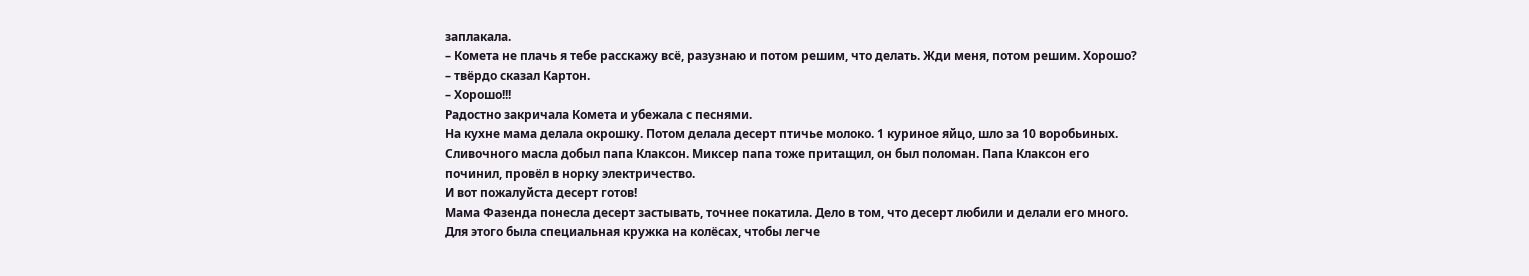заплакала.
– Комета не плачь я тебе расскажу всё, разузнаю и потом решим, что делать. Жди меня, потом решим. Хорошо? – твёрдо сказал Картон.
– Хорошо!!!
Радостно закричала Комета и убежала с песнями.
На кухне мама делала окрошку. Потом делала десерт птичье молоко. 1 куриное яйцо, шло за 10 воробьиных. Сливочного масла добыл папа Клаксон. Миксер папа тоже притащил, он был поломан. Папа Клаксон его починил, провёл в норку электричество.
И вот пожалуйста десерт готов!
Мама Фазенда понесла десерт застывать, точнее покатила. Дело в том, что десерт любили и делали его много. Для этого была специальная кружка на колёсах, чтобы легче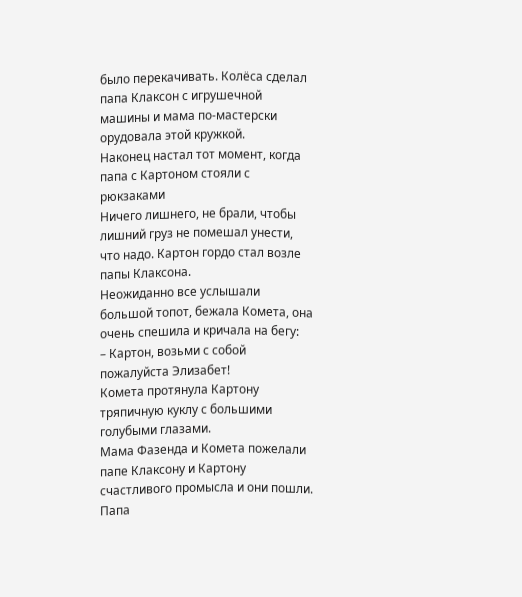было перекачивать. Колёса сделал папа Клаксон с игрушечной машины и мама по-мастерски орудовала этой кружкой.
Наконец настал тот момент, когда папа с Картоном стояли с рюкзаками
Ничего лишнего, не брали, чтобы лишний груз не помешал унести, что надо. Картон гордо стал возле папы Клаксона.
Неожиданно все услышали большой топот, бежала Комета, она очень спешила и кричала на бегу:
– Картон, возьми с собой пожалуйста Элизабет!
Комета протянула Картону тряпичную куклу с большими голубыми глазами.
Мама Фазенда и Комета пожелали папе Клаксону и Картону счастливого промысла и они пошли.
Папа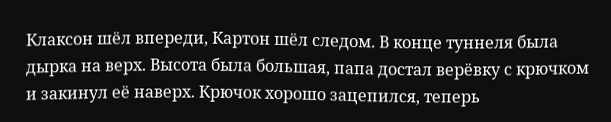Клаксон шёл впереди, Картон шёл следом. В конце туннеля была дырка на верх. Высота была большая, папа достал верёвку с крючком и закинул её наверх. Крючок хорошо зацепился, теперь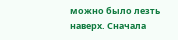можно было лезть наверх. Сначала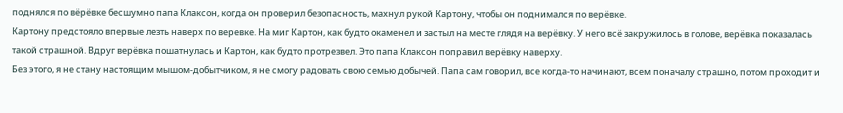поднялся по вёрёвке бесшумно папа Клаксон, когда он проверил безопасность, махнул рукой Картону, чтобы он поднимался по верёвке.
Картону предстояло впервые лезть наверх по веревке. На миг Картон, как будто окаменел и застыл на месте глядя на верёвку. У него всё закружилось в голове, верёвка показалась такой страшной. Вдруг верёвка пошатнулась и Картон, как будто протрезвел. Это папа Клаксон поправил верёвку наверху.
Без этого, я не стану настоящим мышом-добытчиком, я не смогу радовать свою семью добычей. Папа сам говорил, все когда-то начинают, всем поначалу страшно, потом проходит и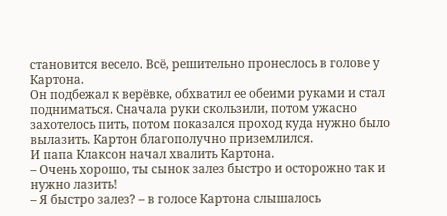становится весело. Всё, решительно пронеслось в голове у Картона.
Он подбежал к верёвке, обхватил ее обеими руками и стал подниматься. Сначала руки скользили, потом ужасно захотелось пить, потом показался проход куда нужно было вылазить. Картон благополучно приземлился.
И папа Клаксон начал хвалить Картона.
– Очень хорошо, ты сынок залез быстро и осторожно так и нужно лазить!
– Я быстро залез? – в голосе Картона слышалось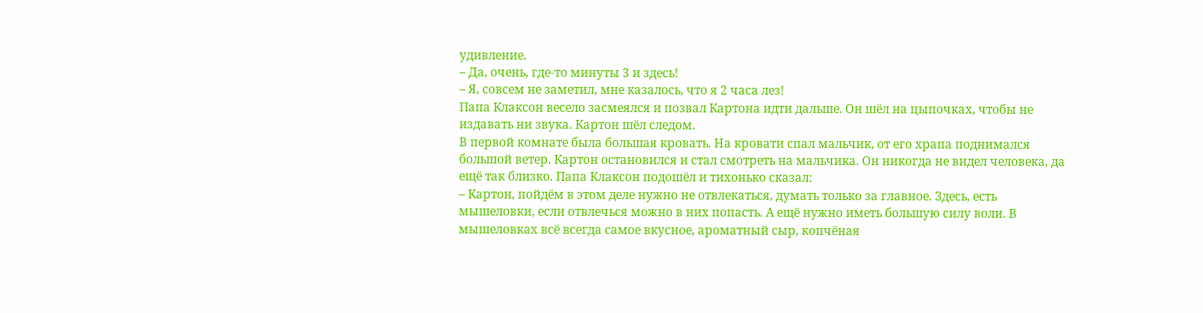удивление.
– Да, очень, где-то минуты 3 и здесь!
– Я, совсем не заметил, мне казалось, что я 2 часа лез!
Папа Клаксон весело засмеялся и позвал Картона идти дальше. Он шёл на цыпочках, чтобы не издавать ни звука. Картон шёл следом.
В первой комнате была большая кровать. На кровати спал мальчик, от его храпа поднимался большой ветер. Картон остановился и стал смотреть на мальчика. Он никогда не видел человека, да ещё так близко. Папа Клаксон подошёл и тихонько сказал:
– Картон, пойдём в этом деле нужно не отвлекаться, думать только за главное. Здесь, есть мышеловки, если отвлечься можно в них попасть. А ещё нужно иметь большую силу воли. В мышеловках всё всегда самое вкусное, ароматный сыр, копчёная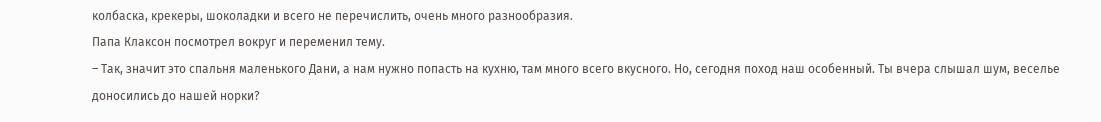колбаска, крекеры, шоколадки и всего не перечислить, очень много разнообразия.
Папа Клаксон посмотрел вокруг и переменил тему.
– Так, значит это спальня маленького Дани, а нам нужно попасть на кухню, там много всего вкусного. Но, сегодня поход наш особенный. Ты вчера слышал шум, веселье доносились до нашей норки?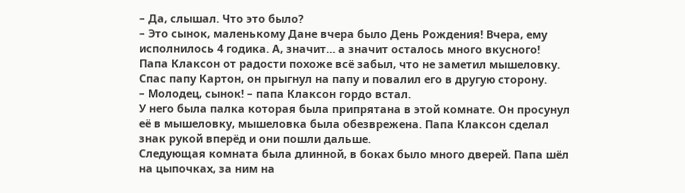– Да, слышал. Что это было?
– Это сынок, маленькому Дане вчера было День Рождения! Вчера, ему исполнилось 4 годика. А, значит… а значит осталось много вкусного!
Папа Клаксон от радости похоже всё забыл, что не заметил мышеловку. Спас папу Картон, он прыгнул на папу и повалил его в другую сторону.
– Молодец, сынок! – папа Клаксон гордо встал.
У него была палка которая была припрятана в этой комнате. Он просунул её в мышеловку, мышеловка была обезврежена. Папа Клаксон сделал знак рукой вперёд и они пошли дальше.
Следующая комната была длинной, в боках было много дверей. Папа шёл на цыпочках, за ним на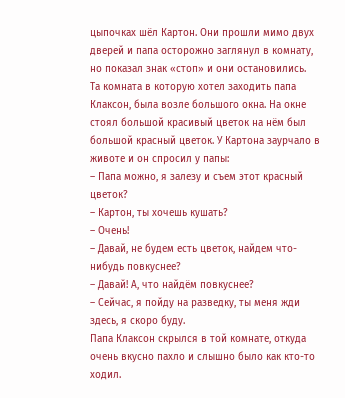цыпочках шёл Картон. Они прошли мимо двух дверей и папа осторожно заглянул в комнату, но показал знак «стоп» и они остановились.
Та комната в которую хотел заходить папа Клаксон, была возле большого окна. На окне стоял большой красивый цветок на нём был большой красный цветок. У Картона заурчало в животе и он спросил у папы:
– Папа можно, я залезу и съем этот красный цветок?
– Картон, ты хочешь кушать?
– Очень!
– Давай, не будем есть цветок, найдем что-нибудь повкуснее?
– Давай! А, что найдём повкуснее?
– Сейчас, я пойду на разведку, ты меня жди здесь, я скоро буду.
Папа Клаксон скрылся в той комнате, откуда очень вкусно пахло и слышно было как кто-то ходил.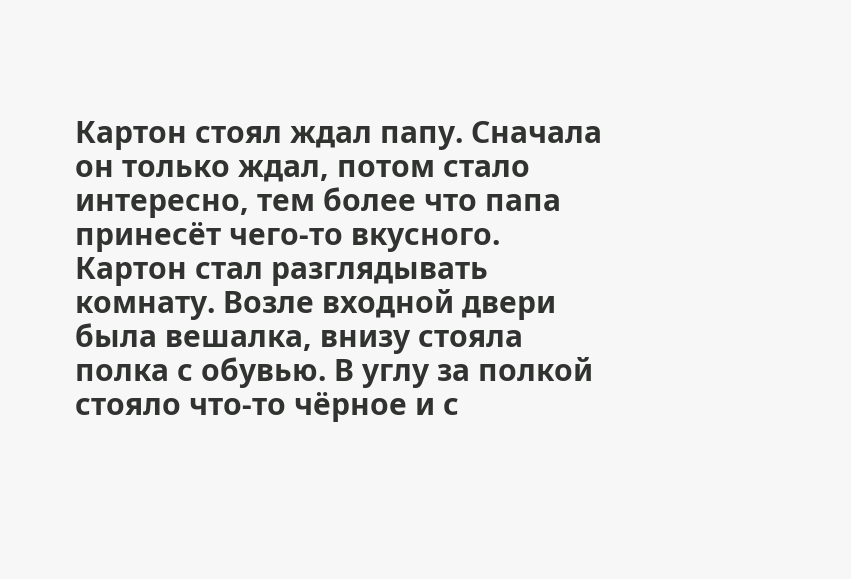Картон стоял ждал папу. Сначала он только ждал, потом стало интересно, тем более что папа принесёт чего-то вкусного.
Картон стал разглядывать комнату. Возле входной двери была вешалка, внизу стояла полка с обувью. В углу за полкой стояло что-то чёрное и с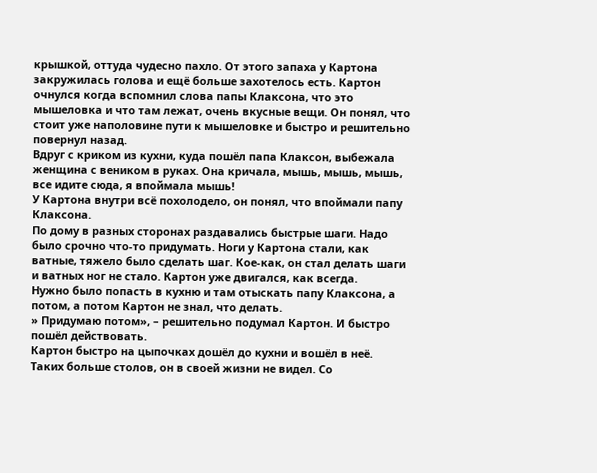крышкой, оттуда чудесно пахло. От этого запаха у Картона закружилась голова и ещё больше захотелось есть. Картон очнулся когда вспомнил слова папы Клаксона, что это мышеловка и что там лежат, очень вкусные вещи. Он понял, что стоит уже наполовине пути к мышеловке и быстро и решительно повернул назад.
Вдруг с криком из кухни, куда пошёл папа Клаксон, выбежала женщина с веником в руках. Она кричала, мышь, мышь, мышь, все идите сюда, я впоймала мышь!
У Картона внутри всё похолодело, он понял, что впоймали папу Клаксона.
По дому в разных сторонах раздавались быстрые шаги. Надо было срочно что-то придумать. Ноги у Картона стали, как ватные, тяжело было сделать шаг. Кое-как, он стал делать шаги и ватных ног не стало. Картон уже двигался, как всегда.
Нужно было попасть в кухню и там отыскать папу Клаксона, а потом, а потом Картон не знал, что делать.
» Придумаю потом», – решительно подумал Картон. И быстро пошёл действовать.
Картон быстро на цыпочках дошёл до кухни и вошёл в неё. Таких больше столов, он в своей жизни не видел. Со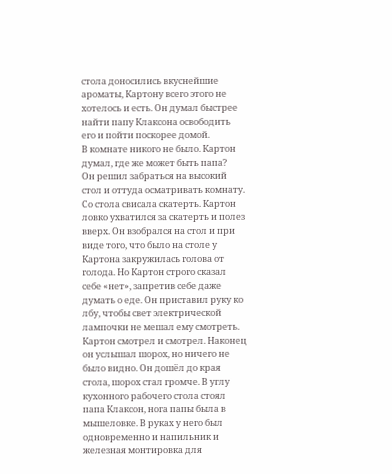стола доносились вкуснейшие ароматы, Картону всего этого не хотелось и есть. Он думал быстрее найти папу Клаксона освободить его и пойти поскорее домой.
В комнате никого не было. Картон думал, где же может быть папа?
Он решил забраться на высокий стол и оттуда осматривать комнату. Со стола свисала скатерть. Картон ловко ухватился за скатерть и полез вверх. Он взобрался на стол и при виде того, что было на столе у Картона закружилась голова от голода. Но Картон строго сказал себе «нет», запретив себе даже думать о еде. Он приставил руку ко лбу, чтобы свет электрической лампочки не мешал ему смотреть.
Картон смотрел и смотрел. Наконец он услышал шорох, но ничего не было видно. Он дошёл до края стола, шорох стал громче. В углу кухонного рабочего стола стоял папа Клаксон, нога папы была в мышеловке. В руках у него был одновременно и напильник и железная монтировка для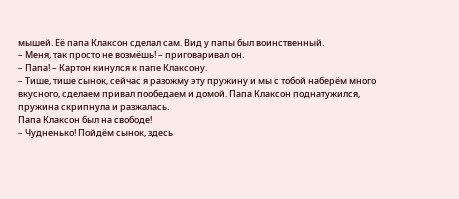мышей. Её папа Клаксон сделал сам. Вид у папы был воинственный.
– Меня, так просто не возмёшь! – приговаривал он.
– Папа! – Картон кинулся к папе Клаксону.
– Тише, тише сынок, сейчас я разожму эту пружину и мы с тобой наберём много вкусного, сделаем привал пообедаем и домой. Папа Клаксон поднатужился, пружина скрипнула и разжалась.
Папа Клаксон был на свободе!
– Чудненько! Пойдём сынок, здесь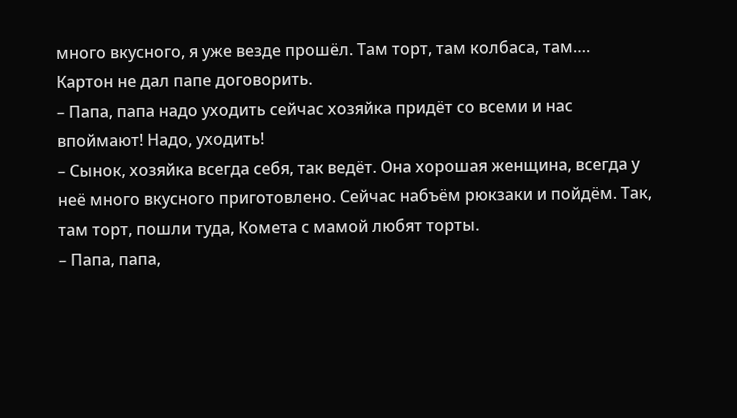много вкусного, я уже везде прошёл. Там торт, там колбаса, там….
Картон не дал папе договорить.
– Папа, папа надо уходить сейчас хозяйка придёт со всеми и нас впоймают! Надо, уходить!
– Сынок, хозяйка всегда себя, так ведёт. Она хорошая женщина, всегда у неё много вкусного приготовлено. Сейчас набъём рюкзаки и пойдём. Так, там торт, пошли туда, Комета с мамой любят торты.
– Папа, папа,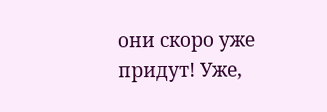они скоро уже придут! Уже,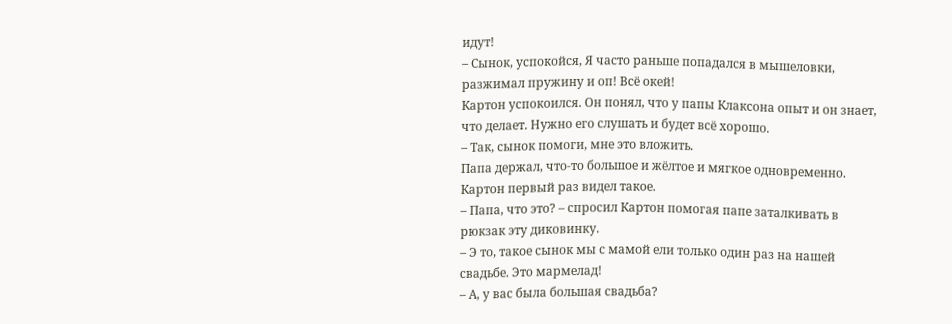идут!
– Сынок, успокойся, Я часто раньше попадался в мышеловки, разжимал пружину и оп! Всё окей!
Картон успокоился. Он понял, что у папы Клаксона опыт и он знает, что делает. Нужно его слушать и будет всё хорошо.
– Так, сынок помоги, мне это вложить.
Папа держал, что-то большое и жёлтое и мягкое одновременно. Картон первый раз видел такое.
– Папа, что это? – спросил Картон помогая папе заталкивать в рюкзак эту диковинку.
– Э то, такое сынок мы с мамой ели только один раз на нашей свадьбе. Это мармелад!
– А, у вас была большая свадьба?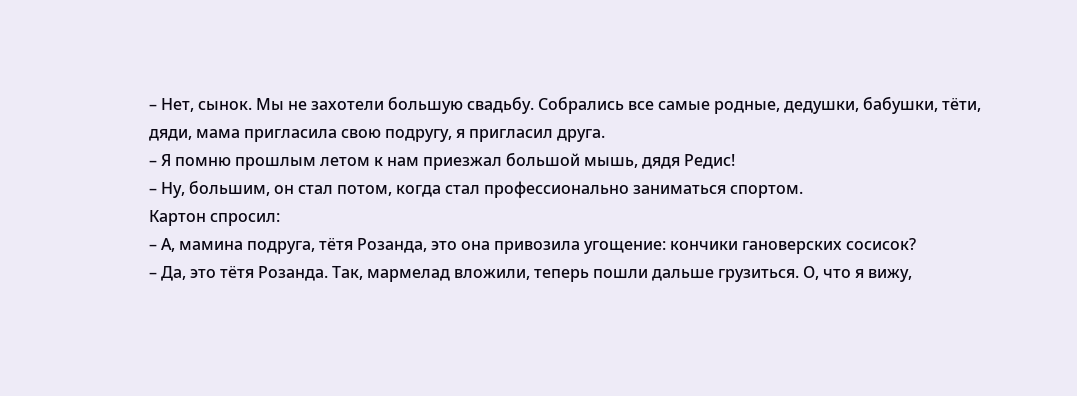– Нет, сынок. Мы не захотели большую свадьбу. Собрались все самые родные, дедушки, бабушки, тёти, дяди, мама пригласила свою подругу, я пригласил друга.
– Я помню прошлым летом к нам приезжал большой мышь, дядя Редис!
– Ну, большим, он стал потом, когда стал профессионально заниматься спортом.
Картон спросил:
– А, мамина подруга, тётя Розанда, это она привозила угощение: кончики гановерских сосисок?
– Да, это тётя Розанда. Так, мармелад вложили, теперь пошли дальше грузиться. О, что я вижу,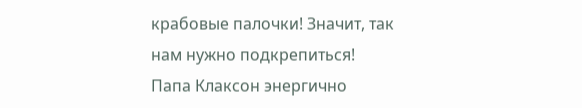крабовые палочки! Значит, так нам нужно подкрепиться!
Папа Клаксон энергично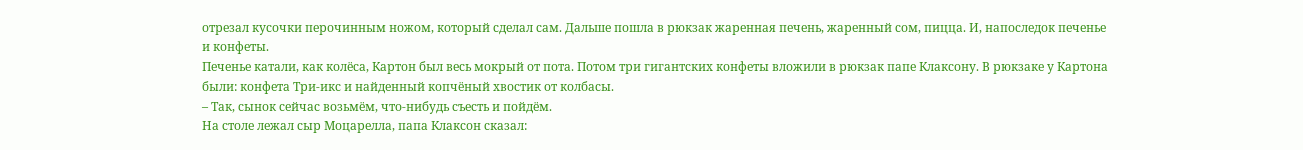отрезал кусочки перочинным ножом, который сделал сам. Дальше пошла в рюкзак жаренная печень, жаренный сом, пицца. И, напоследок печенье и конфеты.
Печенье катали, как колёса, Картон был весь мокрый от пота. Потом три гигантских конфеты вложили в рюкзак папе Клаксону. В рюкзаке у Картона были: конфета Три-икс и найденный копчёный хвостик от колбасы.
– Так, сынок сейчас возьмём, что-нибудь съесть и пойдём.
На столе лежал сыр Моцарелла, папа Клаксон сказал: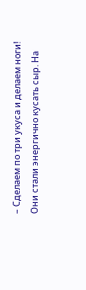– Сделаем по три укуса и делаем ноги!
Они стали энергично кусать сыр. На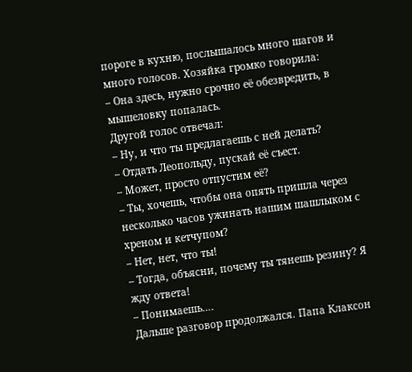пороге в кухню, послышалось много шагов и много голосов. Хозяйка громко говорила:
– Она здесь, нужно срочно её обезвредить, в мышеловку попалась.
Другой голос отвечал:
– Ну, и что ты предлагаешь с ней делать?
– Отдать Леопольду, пускай её съест.
– Может, просто отпустим её?
– Ты, хочешь, чтобы она опять пришла через несколько часов ужинать нашим шашлыком с хреном и кетчупом?
– Нет, нет, что ты!
– Тогда, объясни, почему ты тянешь резину? Я жду ответа!
– Понимаешь….
Дальше разговор продолжался. Папа Клаксон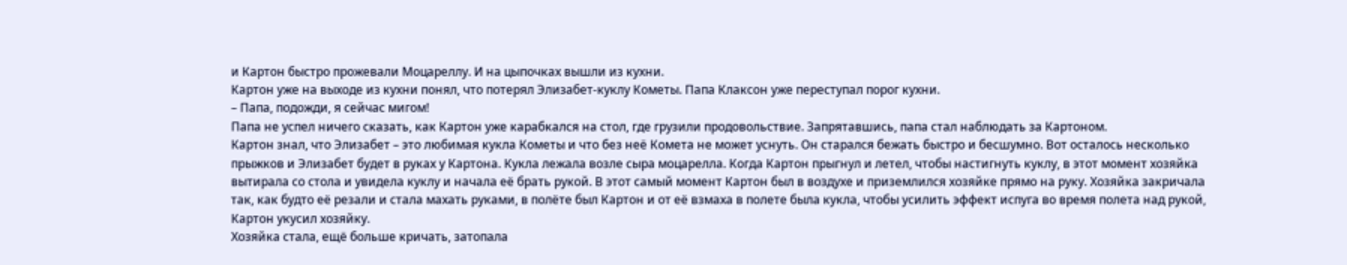и Картон быстро прожевали Моцареллу. И на цыпочках вышли из кухни.
Картон уже на выходе из кухни понял, что потерял Элизабет-куклу Кометы. Папа Клаксон уже переступал порог кухни.
– Папа, подожди, я сейчас мигом!
Папа не успел ничего сказать, как Картон уже карабкался на стол, где грузили продовольствие. Запрятавшись, папа стал наблюдать за Картоном.
Картон знал, что Элизабет – это любимая кукла Кометы и что без неё Комета не может уснуть. Он старался бежать быстро и бесшумно. Вот осталось несколько прыжков и Элизабет будет в руках у Картона. Кукла лежала возле сыра моцарелла. Когда Картон прыгнул и летел, чтобы настигнуть куклу, в этот момент хозяйка вытирала со стола и увидела куклу и начала её брать рукой. В этот самый момент Картон был в воздухе и приземлился хозяйке прямо на руку. Хозяйка закричала так, как будто её резали и стала махать руками, в полёте был Картон и от её взмаха в полете была кукла, чтобы усилить эффект испуга во время полета над рукой, Картон укусил хозяйку.
Хозяйка стала, ещё больше кричать, затопала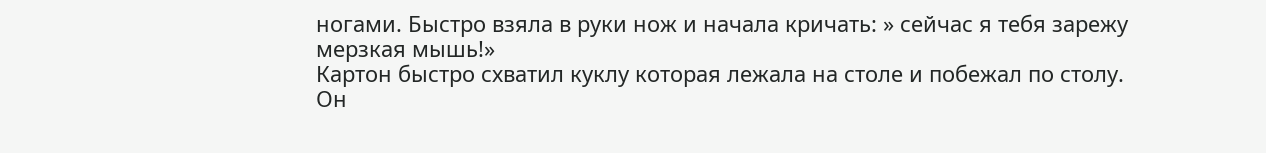ногами. Быстро взяла в руки нож и начала кричать: » сейчас я тебя зарежу мерзкая мышь!»
Картон быстро схватил куклу которая лежала на столе и побежал по столу. Он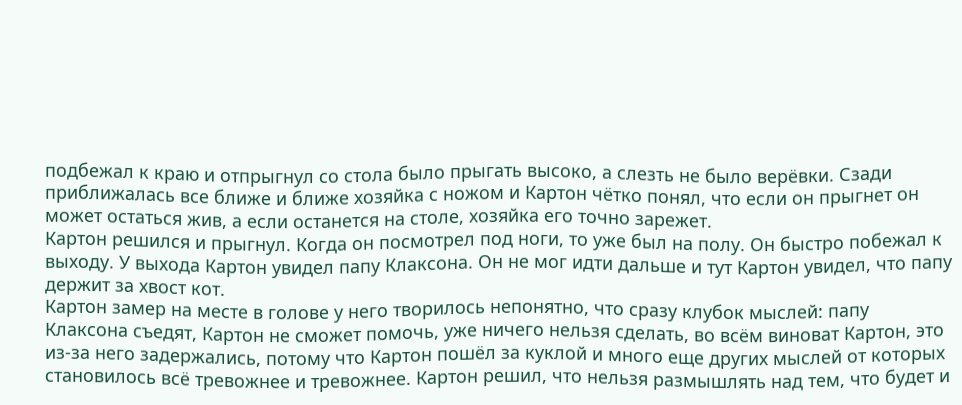подбежал к краю и отпрыгнул со стола было прыгать высоко, а слезть не было верёвки. Сзади приближалась все ближе и ближе хозяйка с ножом и Картон чётко понял, что если он прыгнет он может остаться жив, а если останется на столе, хозяйка его точно зарежет.
Картон решился и прыгнул. Когда он посмотрел под ноги, то уже был на полу. Он быстро побежал к выходу. У выхода Картон увидел папу Клаксона. Он не мог идти дальше и тут Картон увидел, что папу держит за хвост кот.
Картон замер на месте в голове у него творилось непонятно, что сразу клубок мыслей: папу Клаксона съедят, Картон не сможет помочь, уже ничего нельзя сделать, во всём виноват Картон, это из-за него задержались, потому что Картон пошёл за куклой и много еще других мыслей от которых становилось всё тревожнее и тревожнее. Картон решил, что нельзя размышлять над тем, что будет и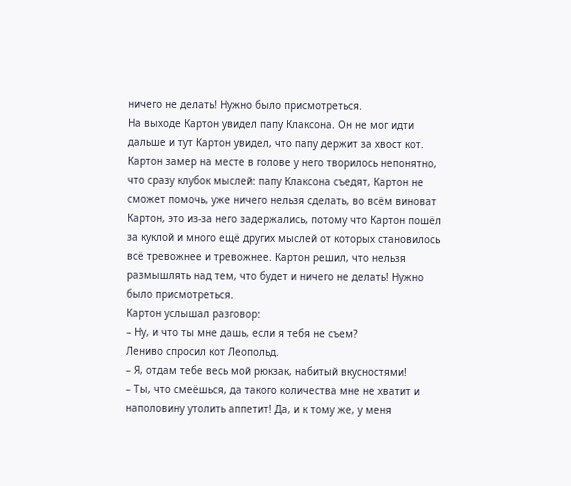ничего не делать! Нужно было присмотреться.
На выходе Картон увидел папу Клаксона. Он не мог идти дальше и тут Картон увидел, что папу держит за хвост кот.
Картон замер на месте в голове у него творилось непонятно, что сразу клубок мыслей: папу Клаксона съедят, Картон не сможет помочь, уже ничего нельзя сделать, во всём виноват Картон, это из-за него задержались, потому что Картон пошёл за куклой и много ещё других мыслей от которых становилось всё тревожнее и тревожнее. Картон решил, что нельзя размышлять над тем, что будет и ничего не делать! Нужно было присмотреться.
Картон услышал разговор:
– Ну, и что ты мне дашь, если я тебя не съем?
Лениво спросил кот Леопольд.
– Я, отдам тебе весь мой рюкзак, набитый вкусностями!
– Ты, что смеёшься, да такого количества мне не хватит и наполовину утолить аппетит! Да, и к тому же, у меня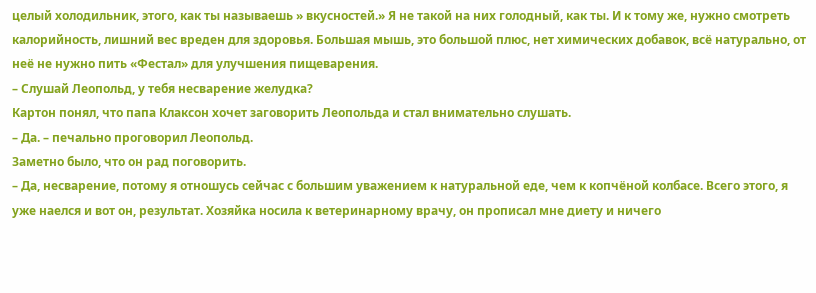целый холодильник, этого, как ты называешь » вкусностей.» Я не такой на них голодный, как ты. И к тому же, нужно смотреть калорийность, лишний вес вреден для здоровья. Большая мышь, это большой плюс, нет химических добавок, всё натурально, от неё не нужно пить «Фестал» для улучшения пищеварения.
– Слушай Леопольд, у тебя несварение желудка?
Картон понял, что папа Клаксон хочет заговорить Леопольда и стал внимательно слушать.
– Да. – печально проговорил Леопольд.
Заметно было, что он рад поговорить.
– Да, несварение, потому я отношусь сейчас с большим уважением к натуральной еде, чем к копчёной колбасе. Всего этого, я уже наелся и вот он, результат. Хозяйка носила к ветеринарному врачу, он прописал мне диету и ничего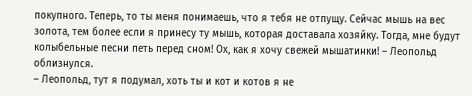покупного. Теперь, то ты меня понимаешь, что я тебя не отпущу. Сейчас мышь на вес золота, тем более если я принесу ту мышь, которая доставала хозяйку. Тогда, мне будут колыбельные песни петь перед сном! Ох, как я хочу свежей мышатинки! – Леопольд облизнулся.
– Леопольд, тут я подумал, хоть ты и кот и котов я не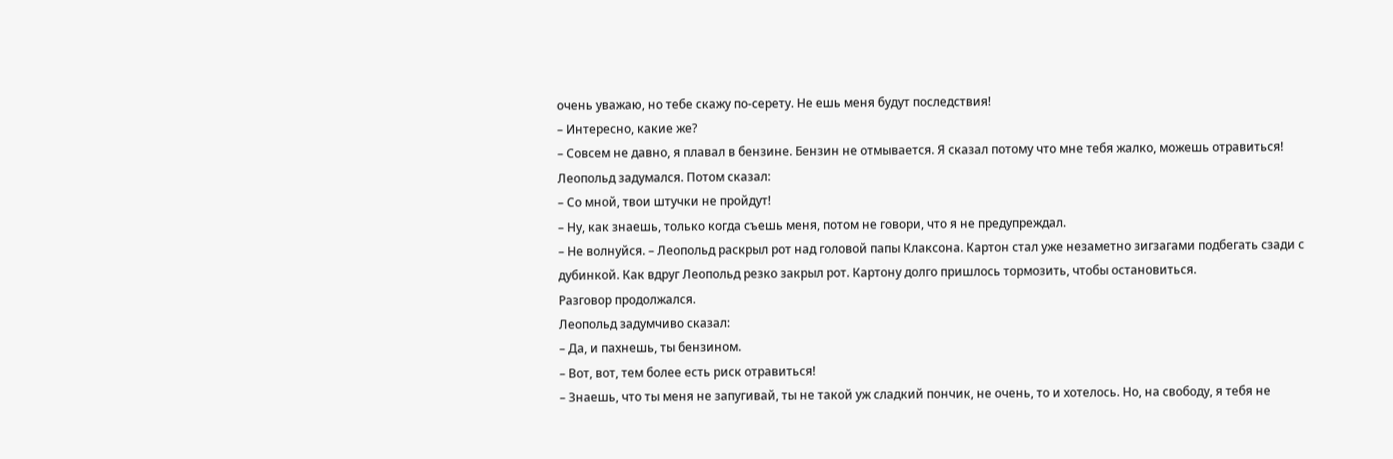очень уважаю, но тебе скажу по-серету. Не ешь меня будут последствия!
– Интересно, какие же?
– Совсем не давно, я плавал в бензине. Бензин не отмывается. Я сказал потому что мне тебя жалко, можешь отравиться!
Леопольд задумался. Потом сказал:
– Со мной, твои штучки не пройдут!
– Ну, как знаешь, только когда съешь меня, потом не говори, что я не предупреждал.
– Не волнуйся. – Леопольд раскрыл рот над головой папы Клаксона. Картон стал уже незаметно зигзагами подбегать сзади с дубинкой. Как вдруг Леопольд резко закрыл рот. Картону долго пришлось тормозить, чтобы остановиться.
Разговор продолжался.
Леопольд задумчиво сказал:
– Да, и пахнешь, ты бензином.
– Вот, вот, тем более есть риск отравиться!
– Знаешь, что ты меня не запугивай, ты не такой уж сладкий пончик, не очень, то и хотелось. Но, на свободу, я тебя не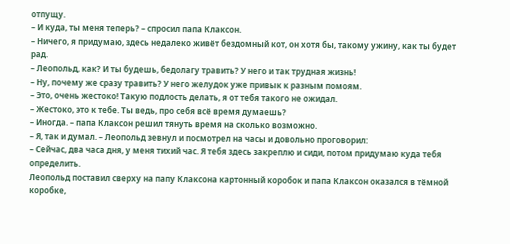отпущу.
– И куда, ты меня теперь? – спросил папа Клаксон.
– Ничего, я придумаю, здесь недалеко живёт бездомный кот, он хотя бы, такому ужину, как ты будет рад.
– Леопольд, как? И ты будешь, бедолагу травить? У него и так трудная жизнь!
– Ну, почему же сразу травить? У него желудок уже привык к разным помоям.
– Это, очень жестоко! Такую подлость делать, я от тебя такого не ожидал.
– Жестоко, это к тебе. Ты ведь, про себя всё время думаешь?
– Иногда. – папа Клаксон решил тянуть время на сколько возможно.
– Я, так и думал. – Леопольд зевнул и посмотрел на часы и довольно проговорил:
– Сейчас, два часа дня, у меня тихий час. Я тебя здесь закреплю и сиди, потом придумаю куда тебя определить.
Леопольд поставил сверху на папу Клаксона картонный коробок и папа Клаксон оказался в тёмной коробке,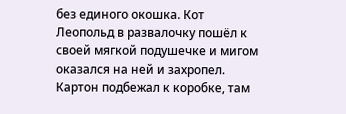без единого окошка. Кот Леопольд в развалочку пошёл к своей мягкой подушечке и мигом оказался на ней и захропел.
Картон подбежал к коробке, там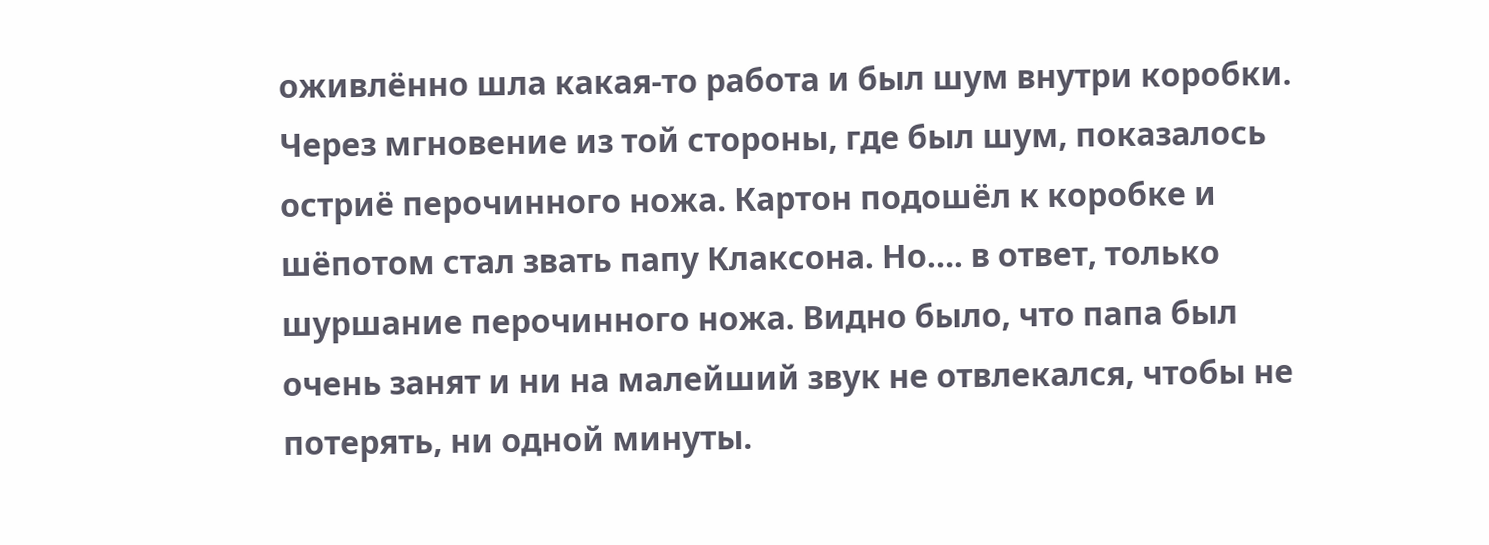оживлённо шла какая-то работа и был шум внутри коробки.
Через мгновение из той стороны, где был шум, показалось остриё перочинного ножа. Картон подошёл к коробке и шёпотом стал звать папу Клаксона. Но…. в ответ, только шуршание перочинного ножа. Видно было, что папа был очень занят и ни на малейший звук не отвлекался, чтобы не потерять, ни одной минуты.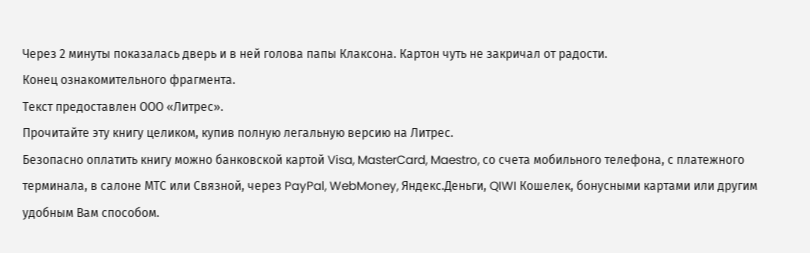Через 2 минуты показалась дверь и в ней голова папы Клаксона. Картон чуть не закричал от радости.
Конец ознакомительного фрагмента.
Текст предоставлен ООО «Литрес».
Прочитайте эту книгу целиком, купив полную легальную версию на Литрес.
Безопасно оплатить книгу можно банковской картой Visa, MasterCard, Maestro, со счета мобильного телефона, с платежного терминала, в салоне МТС или Связной, через PayPal, WebMoney, Яндекс.Деньги, QIWI Кошелек, бонусными картами или другим удобным Вам способом.